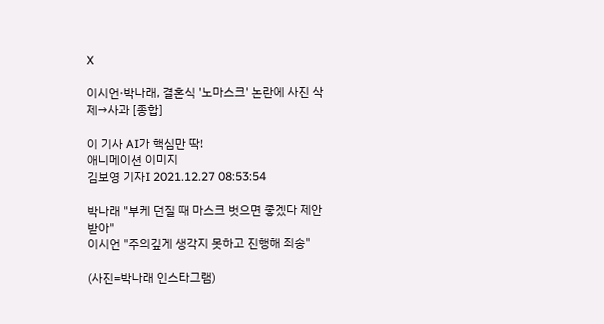X

이시언·박나래, 결혼식 '노마스크' 논란에 사진 삭제→사과 [종합]

이 기사 AI가 핵심만 딱!
애니메이션 이미지
김보영 기자I 2021.12.27 08:53:54

박나래 "부케 던질 때 마스크 벗으면 좋겠다 제안받아"
이시언 "주의깊게 생각지 못하고 진행해 죄송"

(사진=박나래 인스타그램)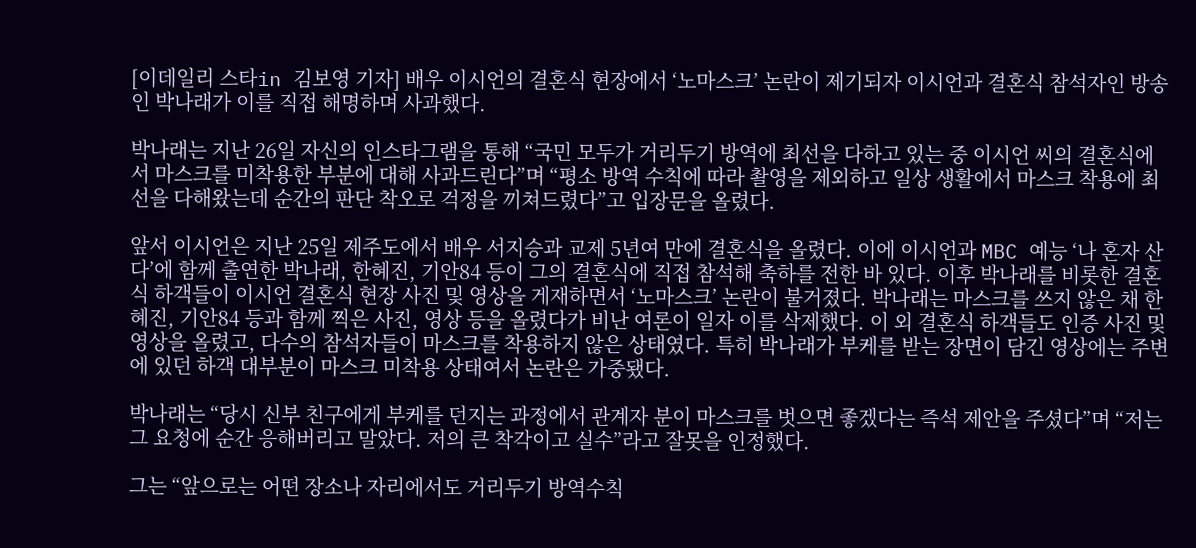[이데일리 스타in 김보영 기자] 배우 이시언의 결혼식 현장에서 ‘노마스크’ 논란이 제기되자 이시언과 결혼식 참석자인 방송인 박나래가 이를 직접 해명하며 사과했다.

박나래는 지난 26일 자신의 인스타그램을 통해 “국민 모두가 거리두기 방역에 최선을 다하고 있는 중 이시언 씨의 결혼식에서 마스크를 미착용한 부분에 대해 사과드린다”며 “평소 방역 수칙에 따라 촬영을 제외하고 일상 생활에서 마스크 착용에 최선을 다해왔는데 순간의 판단 착오로 걱정을 끼쳐드렸다”고 입장문을 올렸다.

앞서 이시언은 지난 25일 제주도에서 배우 서지승과 교제 5년여 만에 결혼식을 올렸다. 이에 이시언과 MBC 예능 ‘나 혼자 산다’에 함께 출연한 박나래, 한혜진, 기안84 등이 그의 결혼식에 직접 참석해 축하를 전한 바 있다. 이후 박나래를 비롯한 결혼식 하객들이 이시언 결혼식 현장 사진 및 영상을 게재하면서 ‘노마스크’ 논란이 불거졌다. 박나래는 마스크를 쓰지 않은 채 한혜진, 기안84 등과 함께 찍은 사진, 영상 등을 올렸다가 비난 여론이 일자 이를 삭제했다. 이 외 결혼식 하객들도 인증 사진 및 영상을 올렸고, 다수의 참석자들이 마스크를 착용하지 않은 상태였다. 특히 박나래가 부케를 받는 장면이 담긴 영상에는 주변에 있던 하객 대부분이 마스크 미착용 상태여서 논란은 가중됐다.

박나래는 “당시 신부 친구에게 부케를 던지는 과정에서 관계자 분이 마스크를 벗으면 좋겠다는 즉석 제안을 주셨다”며 “저는 그 요청에 순간 응해버리고 말았다. 저의 큰 착각이고 실수”라고 잘못을 인정했다.

그는 “앞으로는 어떤 장소나 자리에서도 거리두기 방역수칙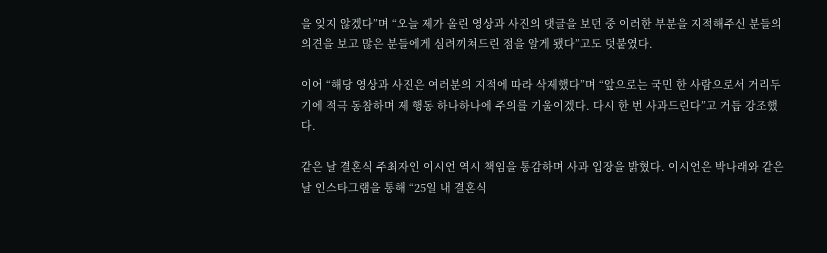을 잊지 않겠다”며 “오늘 제가 올린 영상과 사진의 댓글을 보던 중 이러한 부분을 지적해주신 분들의 의견을 보고 많은 분들에게 심려끼쳐드린 점을 알게 됐다”고도 덧붙였다.

이어 “해당 영상과 사진은 여러분의 지적에 따라 삭제했다”며 “앞으로는 국민 한 사람으로서 거리두기에 적극 동참하며 제 행동 하나하나에 주의를 기울이겠다. 다시 한 번 사과드린다”고 거듭 강조했다.

같은 날 결혼식 주최자인 이시언 역시 책임을 통감하며 사과 입장을 밝혔다. 이시언은 박나래와 같은 날 인스타그램을 통해 “25일 내 결혼식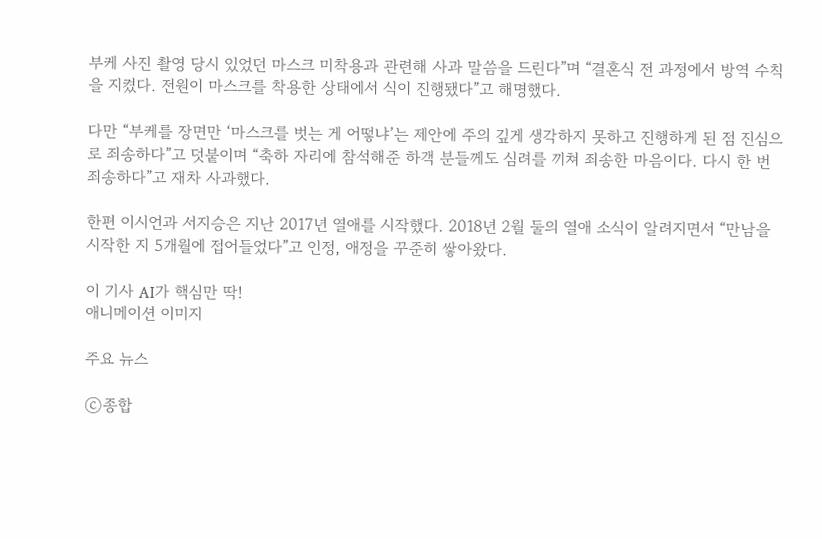부케 사진 촬영 당시 있었던 마스크 미착용과 관련해 사과 말씀을 드린다”며 “결혼식 전 과정에서 방역 수칙을 지켰다. 전원이 마스크를 착용한 상태에서 식이 진행됐다”고 해명했다.

다만 “부케를 장면만 ‘마스크를 벗는 게 어떻냐’는 제안에 주의 깊게 생각하지 못하고 진행하게 된 점 진심으로 죄송하다”고 덧붙이며 “축하 자리에 참석해준 하객 분들께도 심려를 끼쳐 죄송한 마음이다. 다시 한 번 죄송하다”고 재차 사과했다.

한편 이시언과 서지승은 지난 2017년 열애를 시작했다. 2018년 2월 둘의 열애 소식이 알려지면서 “만남을 시작한 지 5개월에 접어들었다”고 인정, 애정을 꾸준히 쌓아왔다.

이 기사 AI가 핵심만 딱!
애니메이션 이미지

주요 뉴스

ⓒ종합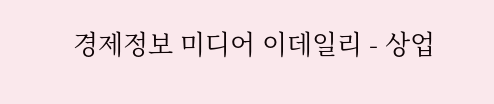경제정보 미디어 이데일리 - 상업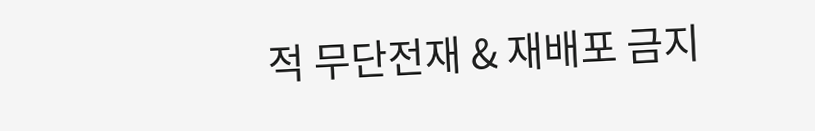적 무단전재 & 재배포 금지